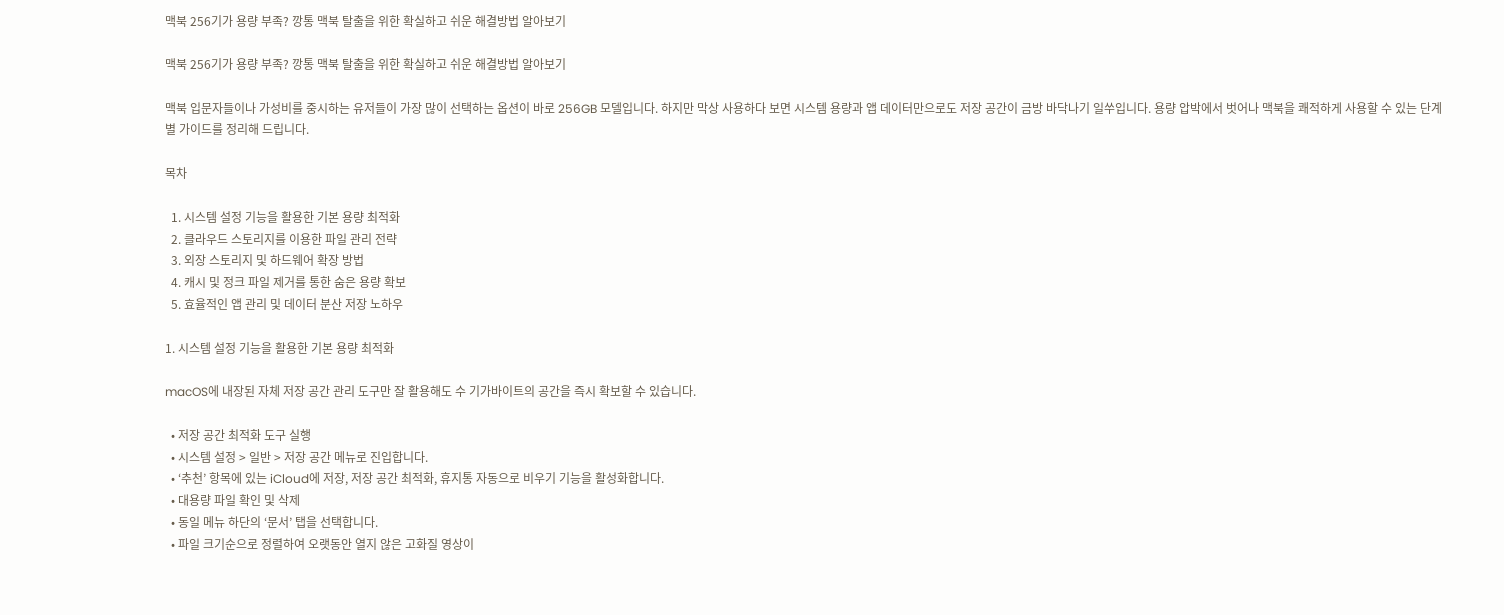맥북 256기가 용량 부족? 깡통 맥북 탈출을 위한 확실하고 쉬운 해결방법 알아보기

맥북 256기가 용량 부족? 깡통 맥북 탈출을 위한 확실하고 쉬운 해결방법 알아보기

맥북 입문자들이나 가성비를 중시하는 유저들이 가장 많이 선택하는 옵션이 바로 256GB 모델입니다. 하지만 막상 사용하다 보면 시스템 용량과 앱 데이터만으로도 저장 공간이 금방 바닥나기 일쑤입니다. 용량 압박에서 벗어나 맥북을 쾌적하게 사용할 수 있는 단계별 가이드를 정리해 드립니다.

목차

  1. 시스템 설정 기능을 활용한 기본 용량 최적화
  2. 클라우드 스토리지를 이용한 파일 관리 전략
  3. 외장 스토리지 및 하드웨어 확장 방법
  4. 캐시 및 정크 파일 제거를 통한 숨은 용량 확보
  5. 효율적인 앱 관리 및 데이터 분산 저장 노하우

1. 시스템 설정 기능을 활용한 기본 용량 최적화

macOS에 내장된 자체 저장 공간 관리 도구만 잘 활용해도 수 기가바이트의 공간을 즉시 확보할 수 있습니다.

  • 저장 공간 최적화 도구 실행
  • 시스템 설정 > 일반 > 저장 공간 메뉴로 진입합니다.
  • ‘추천’ 항목에 있는 iCloud에 저장, 저장 공간 최적화, 휴지통 자동으로 비우기 기능을 활성화합니다.
  • 대용량 파일 확인 및 삭제
  • 동일 메뉴 하단의 ‘문서’ 탭을 선택합니다.
  • 파일 크기순으로 정렬하여 오랫동안 열지 않은 고화질 영상이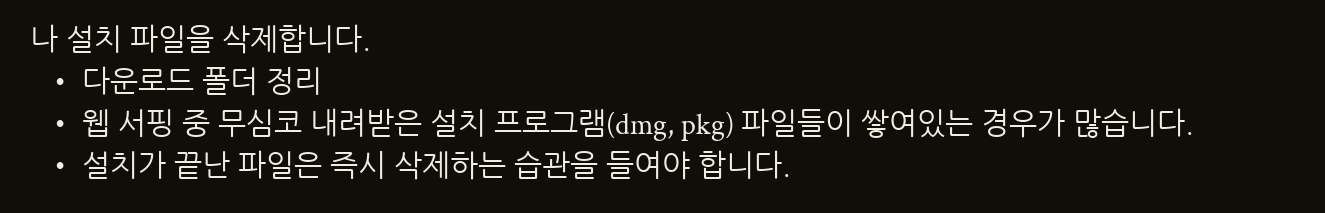나 설치 파일을 삭제합니다.
  • 다운로드 폴더 정리
  • 웹 서핑 중 무심코 내려받은 설치 프로그램(dmg, pkg) 파일들이 쌓여있는 경우가 많습니다.
  • 설치가 끝난 파일은 즉시 삭제하는 습관을 들여야 합니다.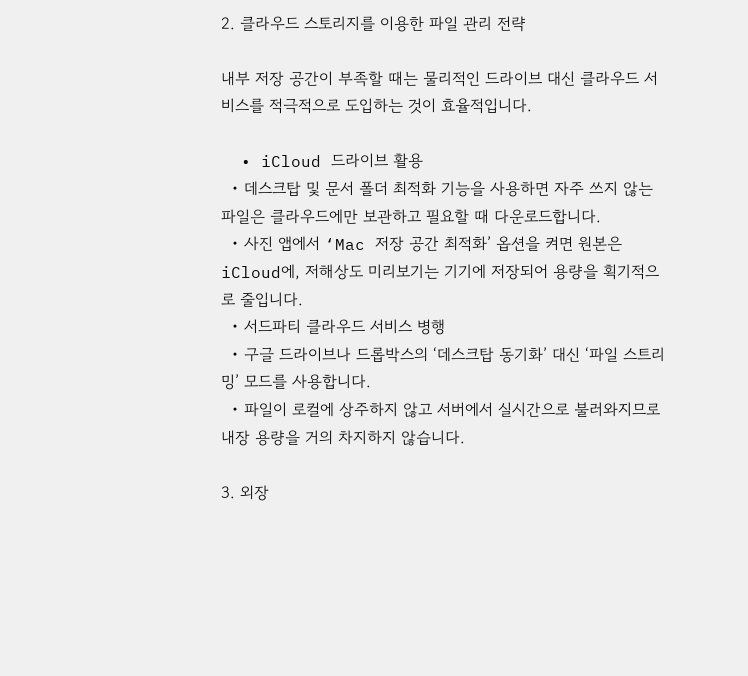2. 클라우드 스토리지를 이용한 파일 관리 전략

내부 저장 공간이 부족할 때는 물리적인 드라이브 대신 클라우드 서비스를 적극적으로 도입하는 것이 효율적입니다.

  • iCloud 드라이브 활용
  • 데스크탑 및 문서 폴더 최적화 기능을 사용하면 자주 쓰지 않는 파일은 클라우드에만 보관하고 필요할 때 다운로드합니다.
  • 사진 앱에서 ‘Mac 저장 공간 최적화’ 옵션을 켜면 원본은 iCloud에, 저해상도 미리보기는 기기에 저장되어 용량을 획기적으로 줄입니다.
  • 서드파티 클라우드 서비스 병행
  • 구글 드라이브나 드롭박스의 ‘데스크탑 동기화’ 대신 ‘파일 스트리밍’ 모드를 사용합니다.
  • 파일이 로컬에 상주하지 않고 서버에서 실시간으로 불러와지므로 내장 용량을 거의 차지하지 않습니다.

3. 외장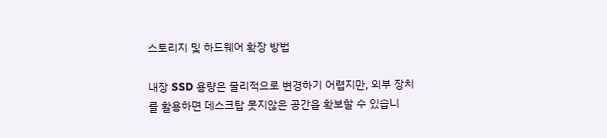스토리지 및 하드웨어 확장 방법

내장 SSD 용량은 물리적으로 변경하기 어렵지만, 외부 장치를 활용하면 데스크탑 못지않은 공간을 확보할 수 있습니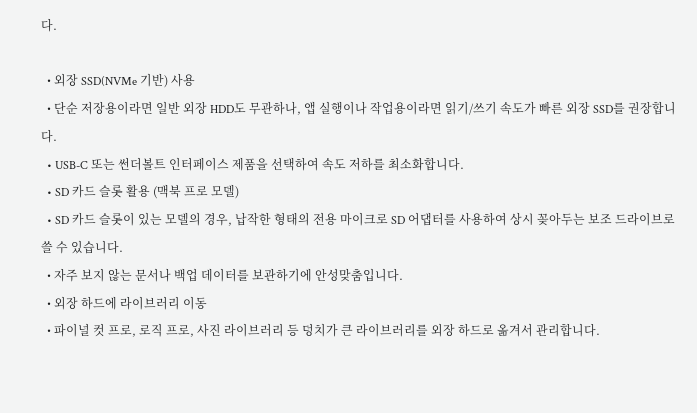다.

  • 외장 SSD(NVMe 기반) 사용
  • 단순 저장용이라면 일반 외장 HDD도 무관하나, 앱 실행이나 작업용이라면 읽기/쓰기 속도가 빠른 외장 SSD를 권장합니다.
  • USB-C 또는 썬더볼트 인터페이스 제품을 선택하여 속도 저하를 최소화합니다.
  • SD 카드 슬롯 활용 (맥북 프로 모델)
  • SD 카드 슬롯이 있는 모델의 경우, 납작한 형태의 전용 마이크로 SD 어댑터를 사용하여 상시 꽂아두는 보조 드라이브로 쓸 수 있습니다.
  • 자주 보지 않는 문서나 백업 데이터를 보관하기에 안성맞춤입니다.
  • 외장 하드에 라이브러리 이동
  • 파이널 컷 프로, 로직 프로, 사진 라이브러리 등 덩치가 큰 라이브러리를 외장 하드로 옮겨서 관리합니다.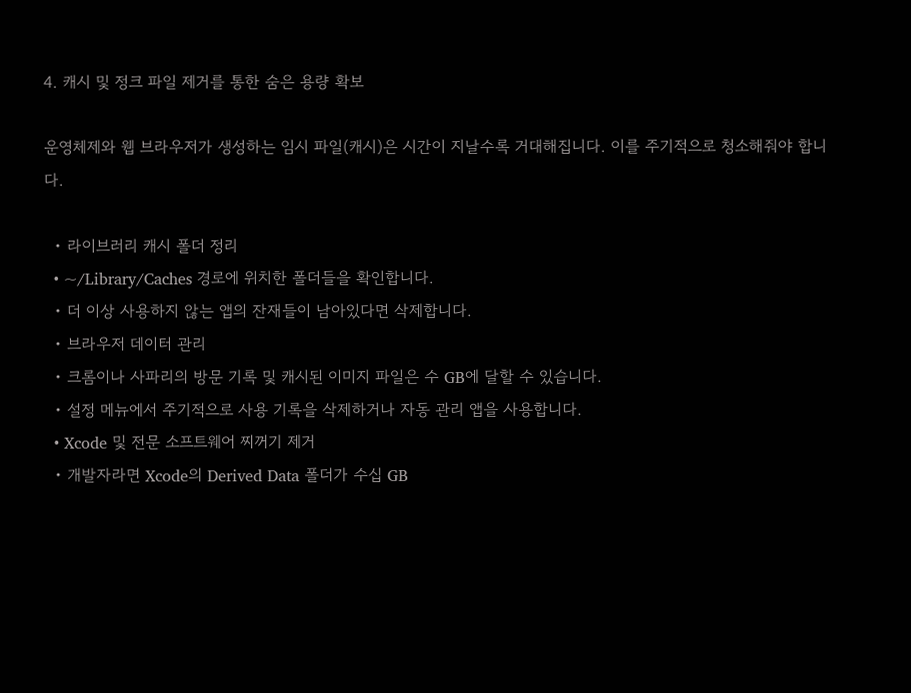4. 캐시 및 정크 파일 제거를 통한 숨은 용량 확보

운영체제와 웹 브라우저가 생성하는 임시 파일(캐시)은 시간이 지날수록 거대해집니다. 이를 주기적으로 청소해줘야 합니다.

  • 라이브러리 캐시 폴더 정리
  • ~/Library/Caches 경로에 위치한 폴더들을 확인합니다.
  • 더 이상 사용하지 않는 앱의 잔재들이 남아있다면 삭제합니다.
  • 브라우저 데이터 관리
  • 크롬이나 사파리의 방문 기록 및 캐시된 이미지 파일은 수 GB에 달할 수 있습니다.
  • 설정 메뉴에서 주기적으로 사용 기록을 삭제하거나 자동 관리 앱을 사용합니다.
  • Xcode 및 전문 소프트웨어 찌꺼기 제거
  • 개발자라면 Xcode의 Derived Data 폴더가 수십 GB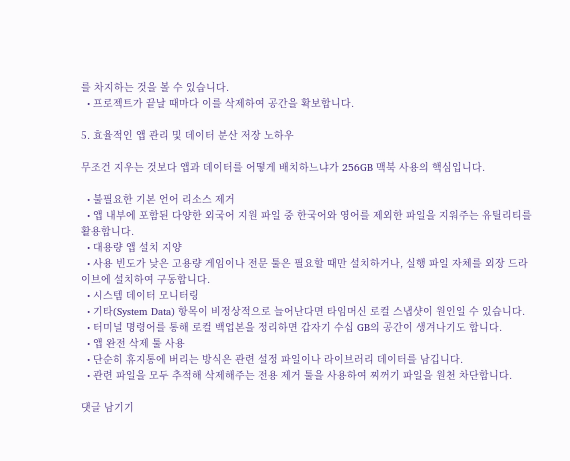를 차지하는 것을 볼 수 있습니다.
  • 프로젝트가 끝날 때마다 이를 삭제하여 공간을 확보합니다.

5. 효율적인 앱 관리 및 데이터 분산 저장 노하우

무조건 지우는 것보다 앱과 데이터를 어떻게 배치하느냐가 256GB 맥북 사용의 핵심입니다.

  • 불필요한 기본 언어 리소스 제거
  • 앱 내부에 포함된 다양한 외국어 지원 파일 중 한국어와 영어를 제외한 파일을 지워주는 유틸리티를 활용합니다.
  • 대용량 앱 설치 지양
  • 사용 빈도가 낮은 고용량 게임이나 전문 툴은 필요할 때만 설치하거나, 실행 파일 자체를 외장 드라이브에 설치하여 구동합니다.
  • 시스템 데이터 모니터링
  • 기타(System Data) 항목이 비정상적으로 늘어난다면 타임머신 로컬 스냅샷이 원인일 수 있습니다.
  • 터미널 명령어를 통해 로컬 백업본을 정리하면 갑자기 수십 GB의 공간이 생겨나기도 합니다.
  • 앱 완전 삭제 툴 사용
  • 단순히 휴지통에 버리는 방식은 관련 설정 파일이나 라이브러리 데이터를 남깁니다.
  • 관련 파일을 모두 추적해 삭제해주는 전용 제거 툴을 사용하여 찌꺼기 파일을 원천 차단합니다.

댓글 남기기